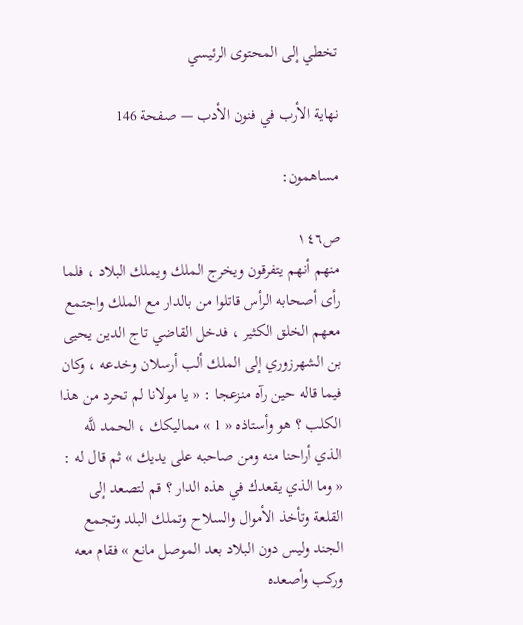تخطي إلى المحتوى الرئيسي

نهاية الأرب في فنون الأدب — صفحة 146

مساهمون:

ص١٤٦
منهم أنهم يتفرقون ويخرج الملك ويملك البلاد ، فلما رأى أصحابه الرأس قاتلوا من بالدار مع الملك واجتمع معهم الخلق الكثير ، فدخل القاضي تاج الدين يحيى بن الشهرزوري إلى الملك ألب أرسلان وخدعه ، وكان فيما قاله حين رآه منزعجا : « يا مولانا لم تحرد من هذا الكلب ؟ هو وأستاذه « 1 » مماليكك ، الحمد للَّه الذي أراحنا منه ومن صاحبه على يديك » ثم قال له : « وما الذي يقعدك في هذه الدار ؟ قم لتصعد إلى القلعة وتأخذ الأموال والسلاح وتملك البلد وتجمع الجند وليس دون البلاد بعد الموصل مانع » فقام معه وركب وأصعده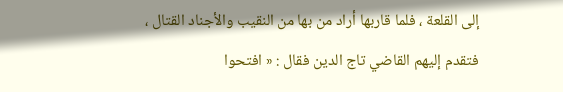إلى القلعة ، فلما قاربها أراد من بها من النقيب والأجناد القتال ، فتقدم إليهم القاضي تاج الدين فقال : « افتحوا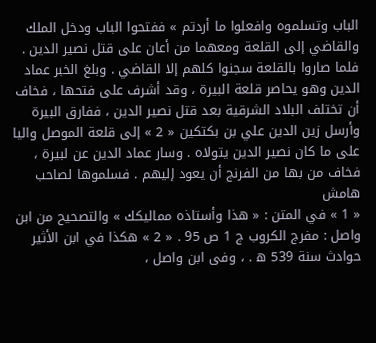الباب وتسلموه وافعلوا ما أردتم » ففتحوا الباب ودخل الملك والقاضي إلى القلعة ومعهما من أعان على قتل نصير الدين . فلما صاروا بالقلعة سجنوا كلهم إلا القاضي . وبلغ الخبر عماد الدين وهو يحاصر قلعة البيرة ، وقد أشرف على فتحها ، فخاف أن تختلف البلاد الشرقية بعد قتل نصير الدين ، ففارق البيرة وأرسل زين الدين علي بن بكتكين « 2 » إلى قلعة الموصل واليا على ما كان نصير الدين يتولاه . وسار عماد الدين عن لبيرة ، فخاف من بها من الفرنج أن يعود إليهم . فسلموها لصاحب
هامش
« 1 » في المتن : « هذا وأستاذه مماليكك » والتصحيح من ابن واصل : مفرج الكروب ج 1 ص 95 . « 2 » هكذا في ابن الأثير حوادث سنة 539 ه . ، وفى ابن واصل ،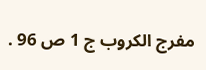مفرج الكروب ج 1 ص 96 .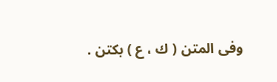وفى المتن ( ك ، ع ) بكتن .